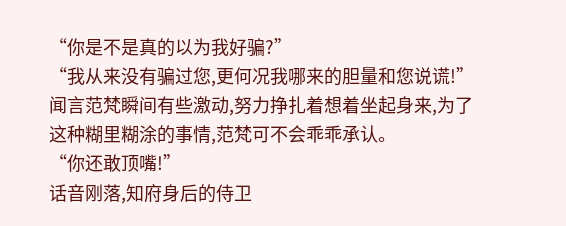“你是不是真的以为我好骗?”
“我从来没有骗过您,更何况我哪来的胆量和您说谎!”
闻言范梵瞬间有些激动,努力挣扎着想着坐起身来,为了这种糊里糊涂的事情,范梵可不会乖乖承认。
“你还敢顶嘴!”
话音刚落,知府身后的侍卫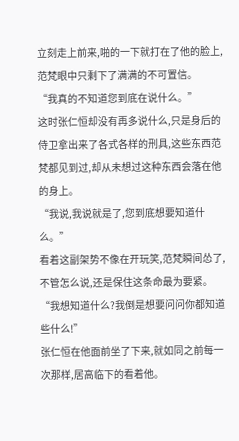立刻走上前来,啪的一下就打在了他的脸上,范梵眼中只剩下了满满的不可置信。
“我真的不知道您到底在说什么。”
这时张仁恒却没有再多说什么,只是身后的侍卫拿出来了各式各样的刑具,这些东西范梵都见到过,却从未想过这种东西会落在他的身上。
“我说,我说就是了,您到底想要知道什么。”
看着这副架势不像在开玩笑,范梵瞬间怂了,不管怎么说,还是保住这条命最为要紧。
“我想知道什么?我倒是想要问问你都知道些什么!”
张仁恒在他面前坐了下来,就如同之前每一次那样,居高临下的看着他。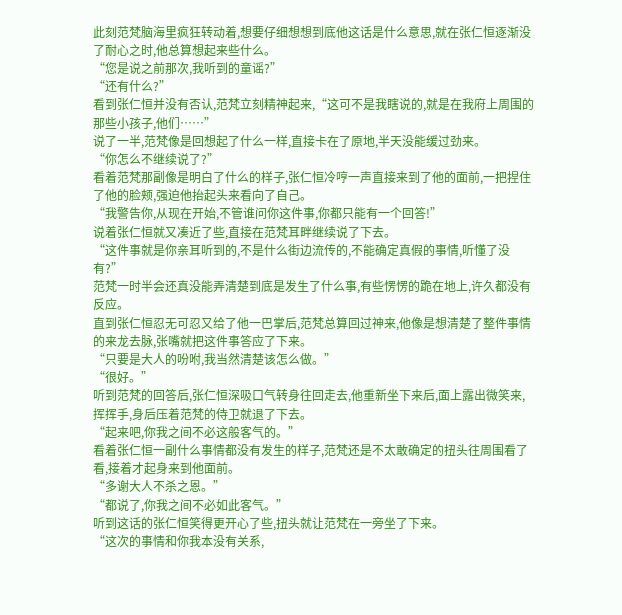此刻范梵脑海里疯狂转动着,想要仔细想想到底他这话是什么意思,就在张仁恒逐渐没了耐心之时,他总算想起来些什么。
“您是说之前那次,我听到的童谣?”
“还有什么?”
看到张仁恒并没有否认,范梵立刻精神起来,“这可不是我瞎说的,就是在我府上周围的那些小孩子,他们……”
说了一半,范梵像是回想起了什么一样,直接卡在了原地,半天没能缓过劲来。
“你怎么不继续说了?”
看着范梵那副像是明白了什么的样子,张仁恒冷哼一声直接来到了他的面前,一把捏住了他的脸颊,强迫他抬起头来看向了自己。
“我警告你,从现在开始,不管谁问你这件事,你都只能有一个回答!”
说着张仁恒就又凑近了些,直接在范梵耳畔继续说了下去。
“这件事就是你亲耳听到的,不是什么街边流传的,不能确定真假的事情,听懂了没有?”
范梵一时半会还真没能弄清楚到底是发生了什么事,有些愣愣的跪在地上,许久都没有反应。
直到张仁恒忍无可忍又给了他一巴掌后,范梵总算回过神来,他像是想清楚了整件事情的来龙去脉,张嘴就把这件事答应了下来。
“只要是大人的吩咐,我当然清楚该怎么做。”
“很好。”
听到范梵的回答后,张仁恒深吸口气转身往回走去,他重新坐下来后,面上露出微笑来,挥挥手,身后压着范梵的侍卫就退了下去。
“起来吧,你我之间不必这般客气的。”
看着张仁恒一副什么事情都没有发生的样子,范梵还是不太敢确定的扭头往周围看了看,接着才起身来到他面前。
“多谢大人不杀之恩。”
“都说了,你我之间不必如此客气。”
听到这话的张仁恒笑得更开心了些,扭头就让范梵在一旁坐了下来。
“这次的事情和你我本没有关系,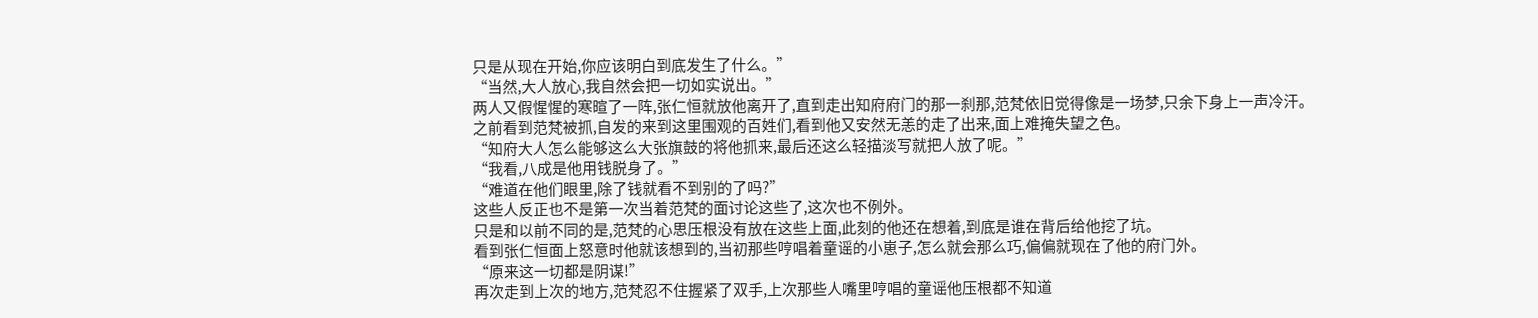只是从现在开始,你应该明白到底发生了什么。”
“当然,大人放心,我自然会把一切如实说出。”
两人又假惺惺的寒暄了一阵,张仁恒就放他离开了,直到走出知府府门的那一刹那,范梵依旧觉得像是一场梦,只余下身上一声冷汗。
之前看到范梵被抓,自发的来到这里围观的百姓们,看到他又安然无恙的走了出来,面上难掩失望之色。
“知府大人怎么能够这么大张旗鼓的将他抓来,最后还这么轻描淡写就把人放了呢。”
“我看,八成是他用钱脱身了。”
“难道在他们眼里,除了钱就看不到别的了吗?”
这些人反正也不是第一次当着范梵的面讨论这些了,这次也不例外。
只是和以前不同的是,范梵的心思压根没有放在这些上面,此刻的他还在想着,到底是谁在背后给他挖了坑。
看到张仁恒面上怒意时他就该想到的,当初那些哼唱着童谣的小崽子,怎么就会那么巧,偏偏就现在了他的府门外。
“原来这一切都是阴谋!”
再次走到上次的地方,范梵忍不住握紧了双手,上次那些人嘴里哼唱的童谣他压根都不知道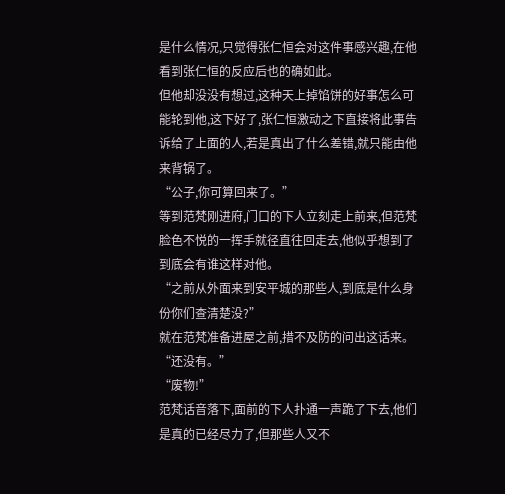是什么情况,只觉得张仁恒会对这件事感兴趣,在他看到张仁恒的反应后也的确如此。
但他却没没有想过,这种天上掉馅饼的好事怎么可能轮到他,这下好了,张仁恒激动之下直接将此事告诉给了上面的人,若是真出了什么差错,就只能由他来背锅了。
“公子,你可算回来了。”
等到范梵刚进府,门口的下人立刻走上前来,但范梵脸色不悦的一挥手就径直往回走去,他似乎想到了到底会有谁这样对他。
“之前从外面来到安平城的那些人,到底是什么身份你们查清楚没?”
就在范梵准备进屋之前,措不及防的问出这话来。
“还没有。”
“废物!”
范梵话音落下,面前的下人扑通一声跪了下去,他们是真的已经尽力了,但那些人又不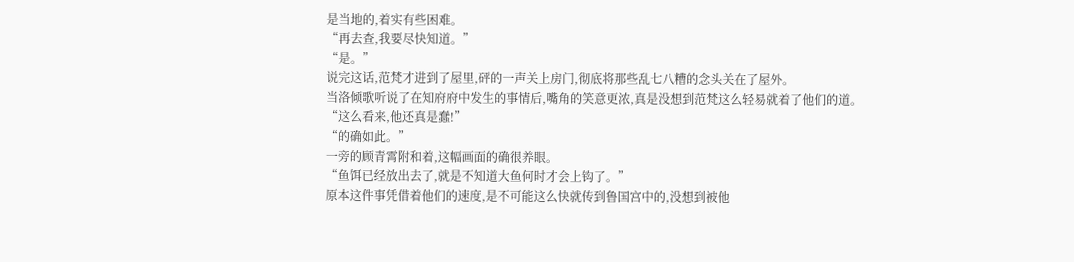是当地的,着实有些困难。
“再去查,我要尽快知道。”
“是。”
说完这话,范梵才进到了屋里,砰的一声关上房门,彻底将那些乱七八糟的念头关在了屋外。
当洛倾歌听说了在知府府中发生的事情后,嘴角的笑意更浓,真是没想到范梵这么轻易就着了他们的道。
“这么看来,他还真是蠢!”
“的确如此。”
一旁的顾青霄附和着,这幅画面的确很养眼。
“鱼饵已经放出去了,就是不知道大鱼何时才会上钩了。”
原本这件事凭借着他们的速度,是不可能这么快就传到鲁国宫中的,没想到被他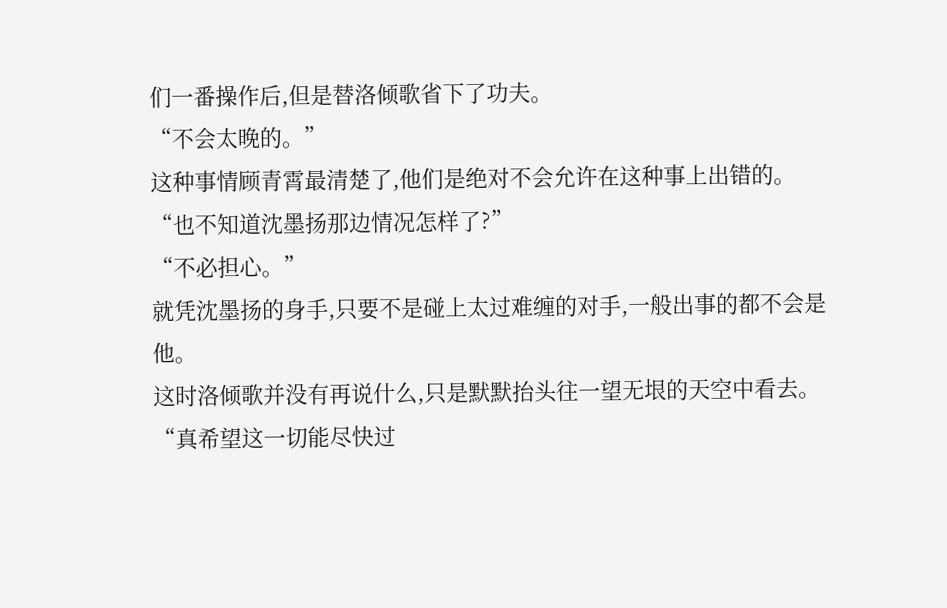们一番操作后,但是替洛倾歌省下了功夫。
“不会太晚的。”
这种事情顾青霄最清楚了,他们是绝对不会允许在这种事上出错的。
“也不知道沈墨扬那边情况怎样了?”
“不必担心。”
就凭沈墨扬的身手,只要不是碰上太过难缠的对手,一般出事的都不会是他。
这时洛倾歌并没有再说什么,只是默默抬头往一望无垠的天空中看去。
“真希望这一切能尽快过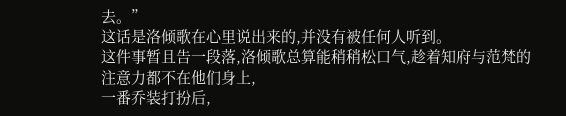去。”
这话是洛倾歌在心里说出来的,并没有被任何人听到。
这件事暂且告一段落,洛倾歌总算能稍稍松口气,趁着知府与范梵的注意力都不在他们身上,
一番乔装打扮后,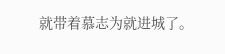就带着慕志为就进城了。